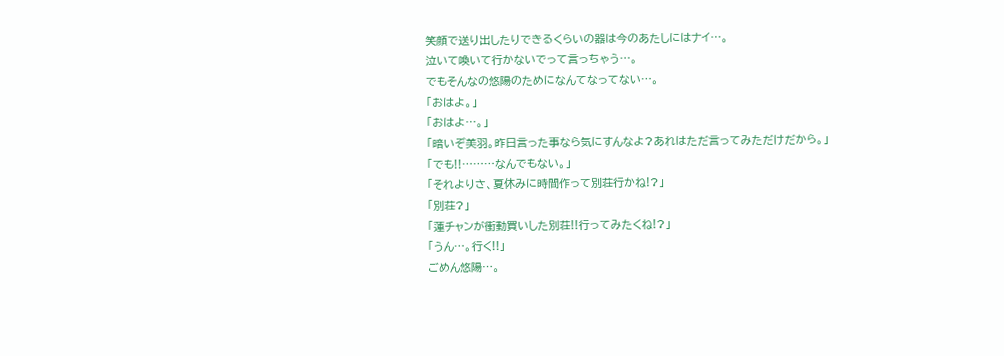笑顔で送り出したりできるくらいの器は今のあたしにはナイ…。
泣いて喚いて行かないでって言っちゃう…。
でもそんなの悠陽のためになんてなってない…。
「おはよ。」
「おはよ…。」
「暗いぞ美羽。昨日言った事なら気にすんなよ?あれはただ言ってみただけだから。」
「でも!!………なんでもない。」
「それよりさ、夏休みに時間作って別荘行かね!?」
「別荘?」
「蓮チャンが衝動買いした別荘!!行ってみたくね!?」
「うん…。行く!!」
ごめん悠陽…。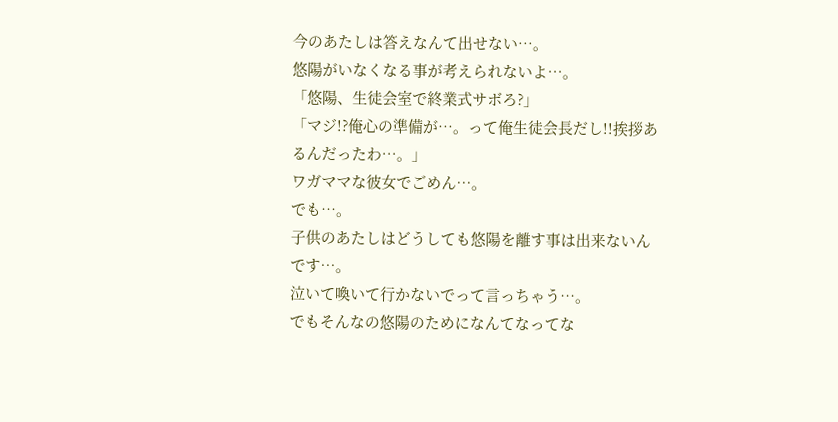今のあたしは答えなんて出せない…。
悠陽がいなくなる事が考えられないよ…。
「悠陽、生徒会室で終業式サボろ?」
「マジ!?俺心の準備が…。って俺生徒会長だし!!挨拶あるんだったわ…。」
ワガママな彼女でごめん…。
でも…。
子供のあたしはどうしても悠陽を離す事は出来ないんです…。
泣いて喚いて行かないでって言っちゃう…。
でもそんなの悠陽のためになんてなってな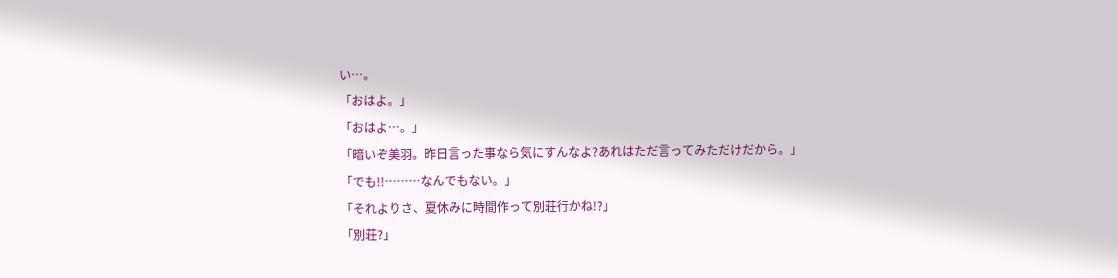い…。
「おはよ。」
「おはよ…。」
「暗いぞ美羽。昨日言った事なら気にすんなよ?あれはただ言ってみただけだから。」
「でも!!………なんでもない。」
「それよりさ、夏休みに時間作って別荘行かね!?」
「別荘?」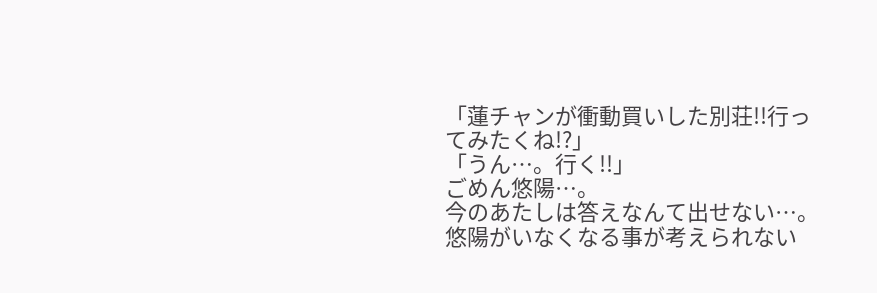「蓮チャンが衝動買いした別荘!!行ってみたくね!?」
「うん…。行く!!」
ごめん悠陽…。
今のあたしは答えなんて出せない…。
悠陽がいなくなる事が考えられない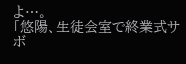よ…。
「悠陽、生徒会室で終業式サボ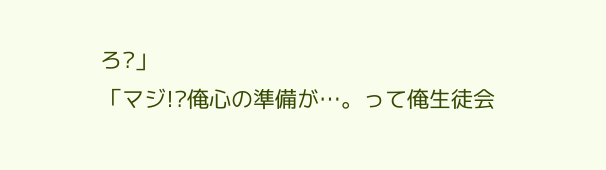ろ?」
「マジ!?俺心の準備が…。って俺生徒会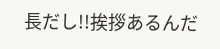長だし!!挨拶あるんだ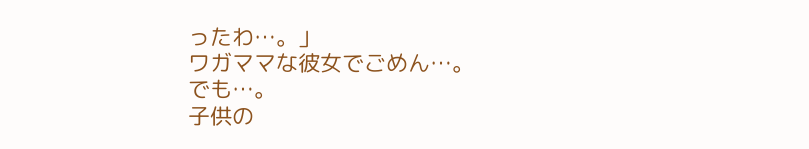ったわ…。」
ワガママな彼女でごめん…。
でも…。
子供の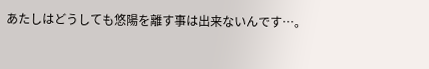あたしはどうしても悠陽を離す事は出来ないんです…。